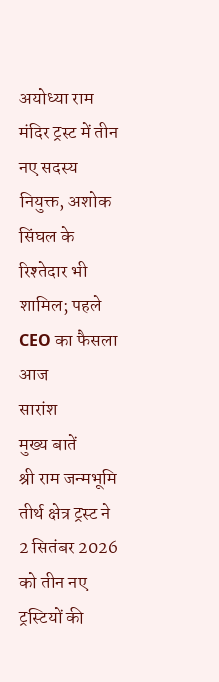अयोध्या राम मंदिर ट्रस्ट में तीन नए सदस्य नियुक्त, अशोक सिंघल के रिश्तेदार भी शामिल; पहले CEO का फैसला आज
सारांश
मुख्य बातें
श्री राम जन्मभूमि तीर्थ क्षेत्र ट्रस्ट ने 2 सितंबर 2026 को तीन नए ट्रस्टियों की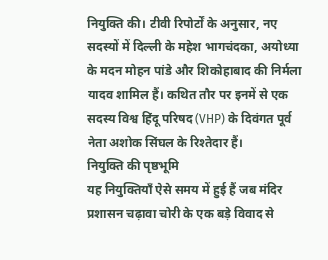नियुक्ति की। टीवी रिपोर्टों के अनुसार, नए सदस्यों में दिल्ली के महेश भागचंदका, अयोध्या के मदन मोहन पांडे और शिकोहाबाद की निर्मला यादव शामिल हैं। कथित तौर पर इनमें से एक सदस्य विश्व हिंदू परिषद (VHP) के दिवंगत पूर्व नेता अशोक सिंघल के रिश्तेदार हैं।
नियुक्ति की पृष्ठभूमि
यह नियुक्तियाँ ऐसे समय में हुई हैं जब मंदिर प्रशासन चढ़ावा चोरी के एक बड़े विवाद से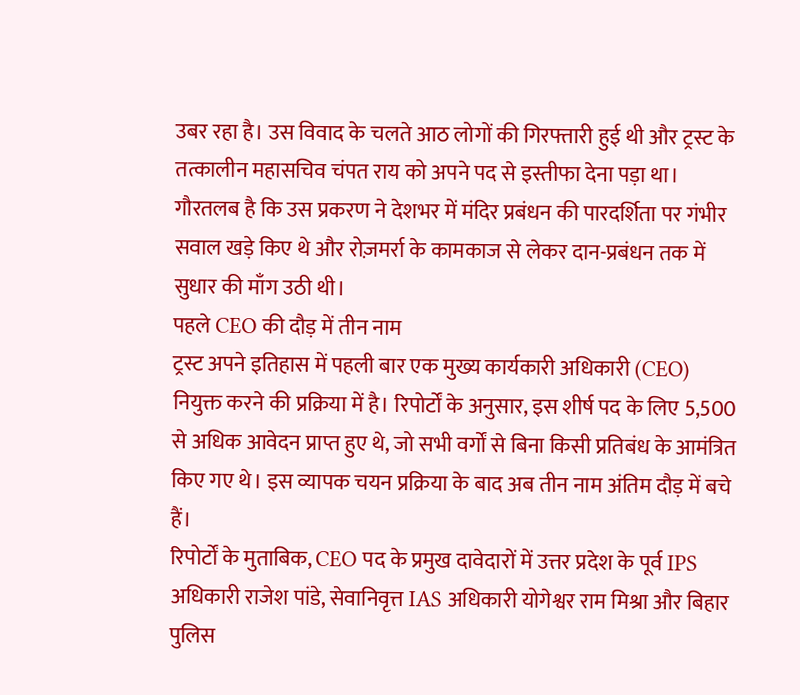उबर रहा है। उस विवाद के चलते आठ लोगों की गिरफ्तारी हुई थी और ट्रस्ट के तत्कालीन महासचिव चंपत राय को अपने पद से इस्तीफा देना पड़ा था। गौरतलब है कि उस प्रकरण ने देशभर में मंदिर प्रबंधन की पारदर्शिता पर गंभीर सवाल खड़े किए थे और रोज़मर्रा के कामकाज से लेकर दान-प्रबंधन तक में सुधार की माँग उठी थी।
पहले CEO की दौड़ में तीन नाम
ट्रस्ट अपने इतिहास में पहली बार एक मुख्य कार्यकारी अधिकारी (CEO) नियुक्त करने की प्रक्रिया में है। रिपोर्टों के अनुसार, इस शीर्ष पद के लिए 5,500 से अधिक आवेदन प्राप्त हुए थे, जो सभी वर्गों से बिना किसी प्रतिबंध के आमंत्रित किए गए थे। इस व्यापक चयन प्रक्रिया के बाद अब तीन नाम अंतिम दौड़ में बचे हैं।
रिपोर्टों के मुताबिक, CEO पद के प्रमुख दावेदारों में उत्तर प्रदेश के पूर्व IPS अधिकारी राजेश पांडे, सेवानिवृत्त IAS अधिकारी योगेश्वर राम मिश्रा और बिहार पुलिस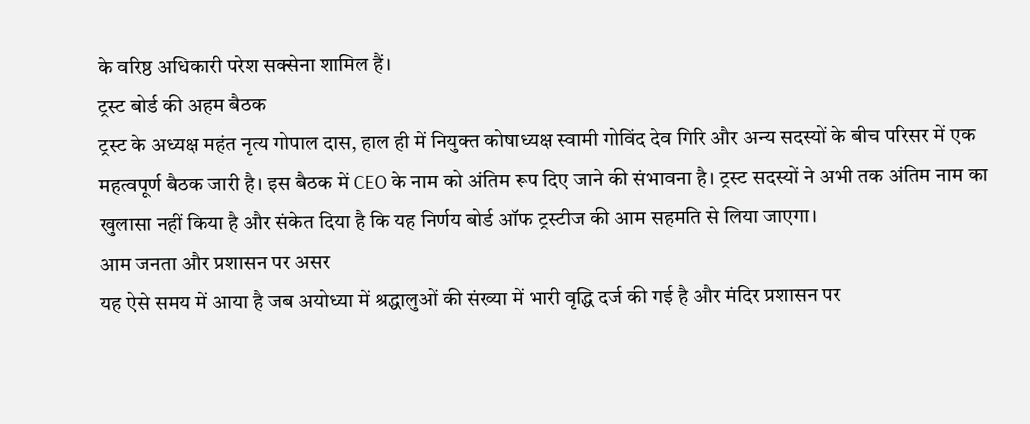के वरिष्ठ अधिकारी परेश सक्सेना शामिल हैं।
ट्रस्ट बोर्ड की अहम बैठक
ट्रस्ट के अध्यक्ष महंत नृत्य गोपाल दास, हाल ही में नियुक्त कोषाध्यक्ष स्वामी गोविंद देव गिरि और अन्य सदस्यों के बीच परिसर में एक महत्वपूर्ण बैठक जारी है। इस बैठक में CEO के नाम को अंतिम रूप दिए जाने की संभावना है। ट्रस्ट सदस्यों ने अभी तक अंतिम नाम का खुलासा नहीं किया है और संकेत दिया है कि यह निर्णय बोर्ड ऑफ ट्रस्टीज की आम सहमति से लिया जाएगा।
आम जनता और प्रशासन पर असर
यह ऐसे समय में आया है जब अयोध्या में श्रद्धालुओं की संख्या में भारी वृद्धि दर्ज की गई है और मंदिर प्रशासन पर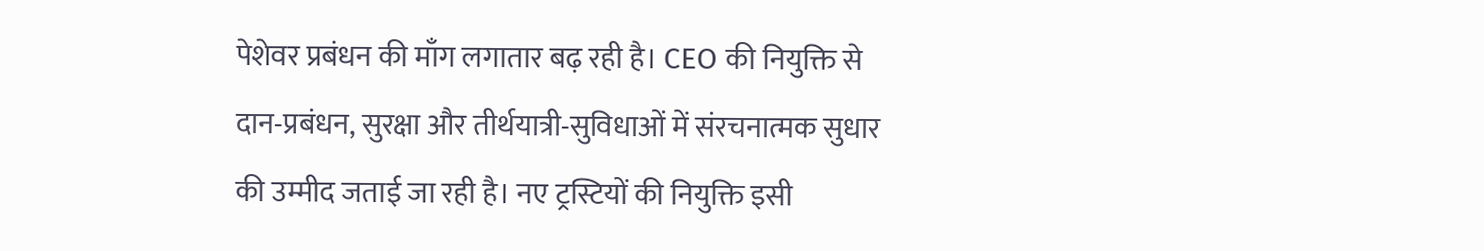पेशेवर प्रबंधन की माँग लगातार बढ़ रही है। CEO की नियुक्ति से दान-प्रबंधन, सुरक्षा और तीर्थयात्री-सुविधाओं में संरचनात्मक सुधार की उम्मीद जताई जा रही है। नए ट्रस्टियों की नियुक्ति इसी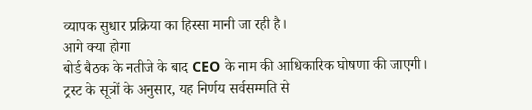व्यापक सुधार प्रक्रिया का हिस्सा मानी जा रही है।
आगे क्या होगा
बोर्ड बैठक के नतीजे के बाद CEO के नाम की आधिकारिक घोषणा की जाएगी। ट्रस्ट के सूत्रों के अनुसार, यह निर्णय सर्वसम्मति से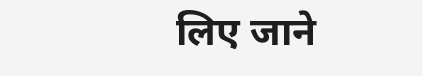लिए जाने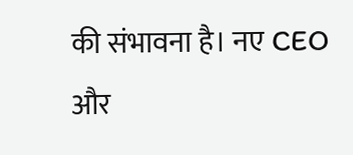की संभावना है। नए CEO और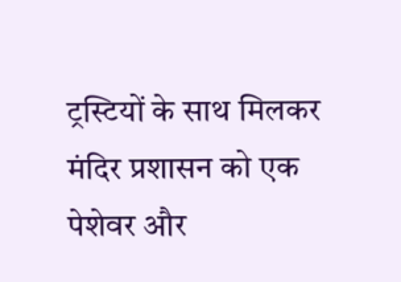ट्रस्टियों के साथ मिलकर मंदिर प्रशासन को एक पेशेवर और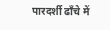पारदर्शी ढाँचे में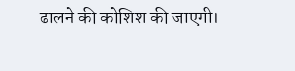ढालने की कोशिश की जाएगी।